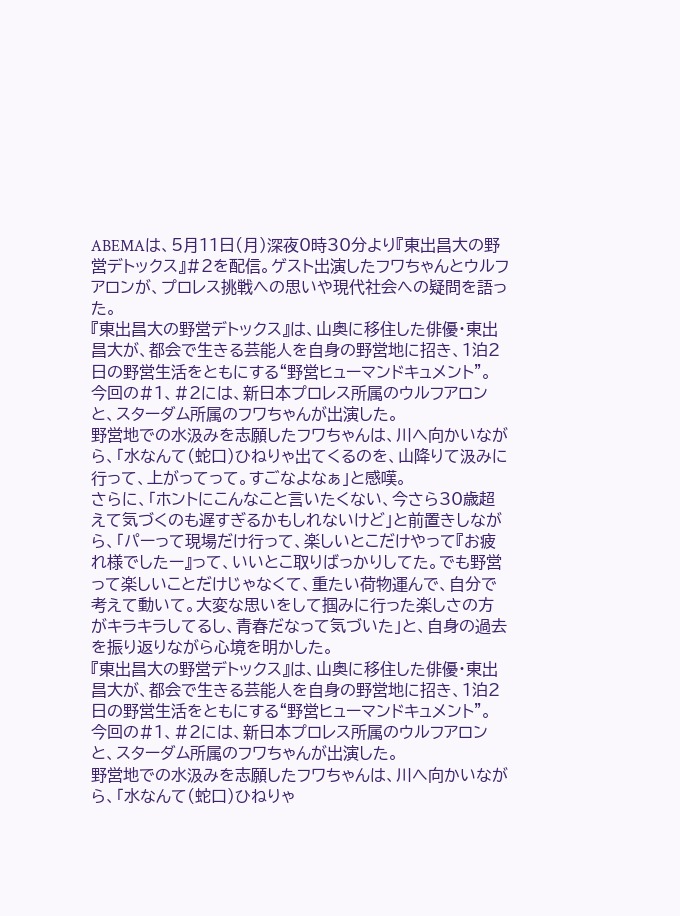ABEMAは、5月11日(月)深夜0時30分より『東出昌大の野営デトックス』#2を配信。ゲスト出演したフワちゃんとウルフアロンが、プロレス挑戦への思いや現代社会への疑問を語った。
『東出昌大の野営デトックス』は、山奥に移住した俳優・東出昌大が、都会で生きる芸能人を自身の野営地に招き、1泊2日の野営生活をともにする“野営ヒューマンドキュメント”。
今回の#1、#2には、新日本プロレス所属のウルフアロンと、スターダム所属のフワちゃんが出演した。
野営地での水汲みを志願したフワちゃんは、川へ向かいながら、「水なんて(蛇口)ひねりゃ出てくるのを、山降りて汲みに行って、上がってって。すごなよなぁ」と感嘆。
さらに、「ホントにこんなこと言いたくない、今さら30歳超えて気づくのも遅すぎるかもしれないけど」と前置きしながら、「パーって現場だけ行って、楽しいとこだけやって『お疲れ様でしたー』って、いいとこ取りばっかりしてた。でも野営って楽しいことだけじゃなくて、重たい荷物運んで、自分で考えて動いて。大変な思いをして掴みに行った楽しさの方がキラキラしてるし、青春だなって気づいた」と、自身の過去を振り返りながら心境を明かした。
『東出昌大の野営デトックス』は、山奥に移住した俳優・東出昌大が、都会で生きる芸能人を自身の野営地に招き、1泊2日の野営生活をともにする“野営ヒューマンドキュメント”。
今回の#1、#2には、新日本プロレス所属のウルフアロンと、スターダム所属のフワちゃんが出演した。
野営地での水汲みを志願したフワちゃんは、川へ向かいながら、「水なんて(蛇口)ひねりゃ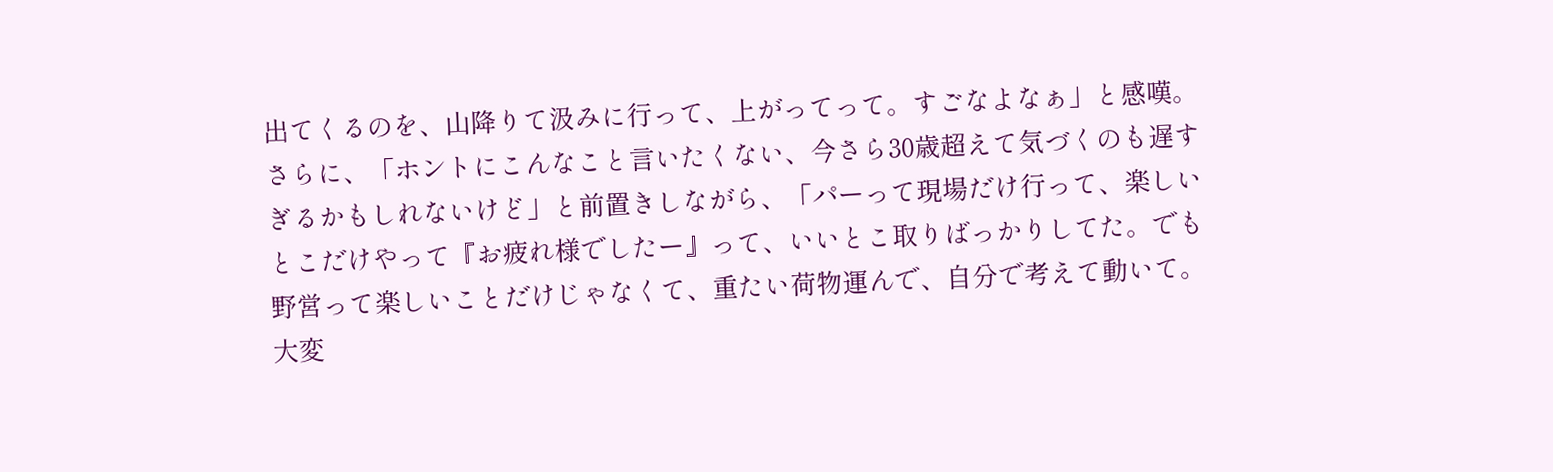出てくるのを、山降りて汲みに行って、上がってって。すごなよなぁ」と感嘆。
さらに、「ホントにこんなこと言いたくない、今さら30歳超えて気づくのも遅すぎるかもしれないけど」と前置きしながら、「パーって現場だけ行って、楽しいとこだけやって『お疲れ様でしたー』って、いいとこ取りばっかりしてた。でも野営って楽しいことだけじゃなくて、重たい荷物運んで、自分で考えて動いて。大変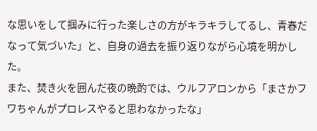な思いをして掴みに行った楽しさの方がキラキラしてるし、青春だなって気づいた」と、自身の過去を振り返りながら心境を明かした。
また、焚き火を囲んだ夜の晩酌では、ウルフアロンから「まさかフワちゃんがプロレスやると思わなかったな」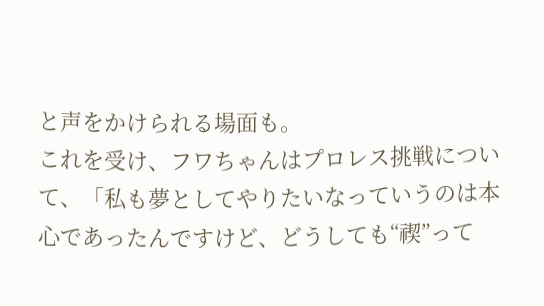と声をかけられる場面も。
これを受け、フワちゃんはプロレス挑戦について、「私も夢としてやりたいなっていうのは本心であったんですけど、どうしても“禊”って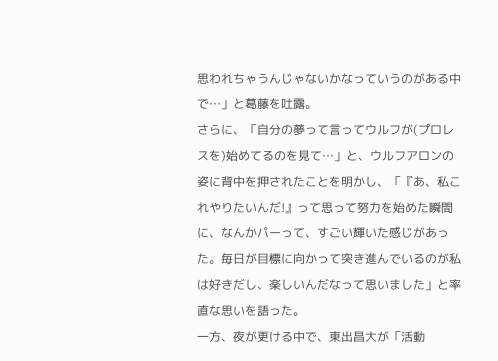思われちゃうんじゃないかなっていうのがある中で…」と葛藤を吐露。
さらに、「自分の夢って言ってウルフが(プロレスを)始めてるのを見て…」と、ウルフアロンの姿に背中を押されたことを明かし、「『あ、私これやりたいんだ!』って思って努力を始めた瞬間に、なんかパーって、すごい輝いた感じがあった。毎日が目標に向かって突き進んでいるのが私は好きだし、楽しいんだなって思いました」と率直な思いを語った。
一方、夜が更ける中で、東出昌大が「活動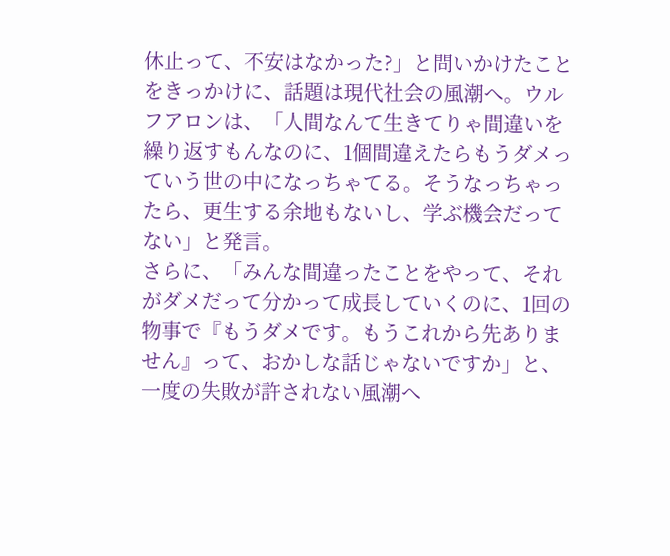休止って、不安はなかった?」と問いかけたことをきっかけに、話題は現代社会の風潮へ。ウルフアロンは、「人間なんて生きてりゃ間違いを繰り返すもんなのに、1個間違えたらもうダメっていう世の中になっちゃてる。そうなっちゃったら、更生する余地もないし、学ぶ機会だってない」と発言。
さらに、「みんな間違ったことをやって、それがダメだって分かって成長していくのに、1回の物事で『もうダメです。もうこれから先ありません』って、おかしな話じゃないですか」と、一度の失敗が許されない風潮へ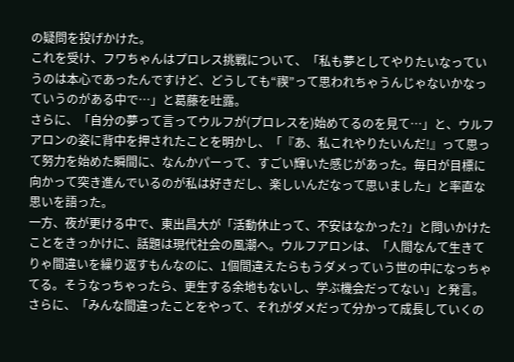の疑問を投げかけた。
これを受け、フワちゃんはプロレス挑戦について、「私も夢としてやりたいなっていうのは本心であったんですけど、どうしても“禊”って思われちゃうんじゃないかなっていうのがある中で…」と葛藤を吐露。
さらに、「自分の夢って言ってウルフが(プロレスを)始めてるのを見て…」と、ウルフアロンの姿に背中を押されたことを明かし、「『あ、私これやりたいんだ!』って思って努力を始めた瞬間に、なんかパーって、すごい輝いた感じがあった。毎日が目標に向かって突き進んでいるのが私は好きだし、楽しいんだなって思いました」と率直な思いを語った。
一方、夜が更ける中で、東出昌大が「活動休止って、不安はなかった?」と問いかけたことをきっかけに、話題は現代社会の風潮へ。ウルフアロンは、「人間なんて生きてりゃ間違いを繰り返すもんなのに、1個間違えたらもうダメっていう世の中になっちゃてる。そうなっちゃったら、更生する余地もないし、学ぶ機会だってない」と発言。
さらに、「みんな間違ったことをやって、それがダメだって分かって成長していくの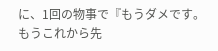に、1回の物事で『もうダメです。もうこれから先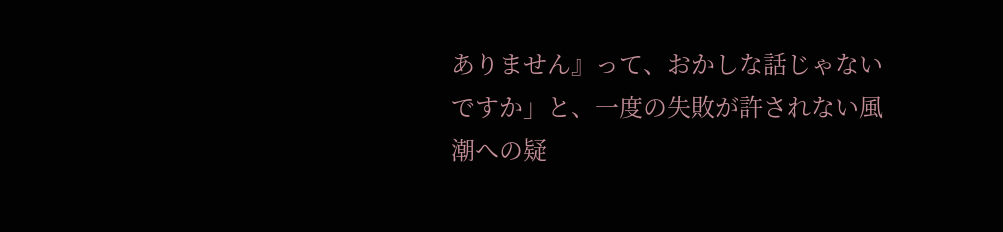ありません』って、おかしな話じゃないですか」と、一度の失敗が許されない風潮への疑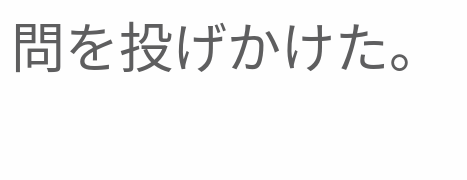問を投げかけた。